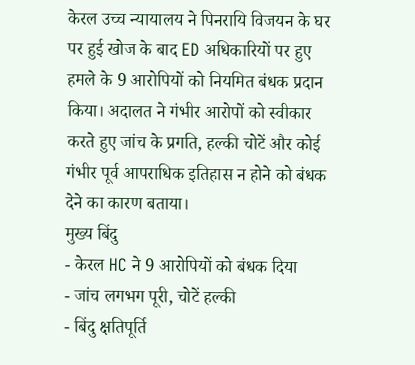केरल उच्च न्यायालय ने पिनरायि विजयन के घर पर हुई खोज के बाद ED अधिकारियों पर हुए हमले के 9 आरोपियों को नियमित बंधक प्रदान किया। अदालत ने गंभीर आरोपों को स्वीकार करते हुए जांच के प्रगति, हल्की चोटें और कोई गंभीर पूर्व आपराधिक इतिहास न होने को बंधक देने का कारण बताया।
मुख्य बिंदु
- केरल HC ने 9 आरोपियों को बंधक दिया
- जांच लगभग पूरी, चोटें हल्की
- बिंदु क्षतिपूर्ति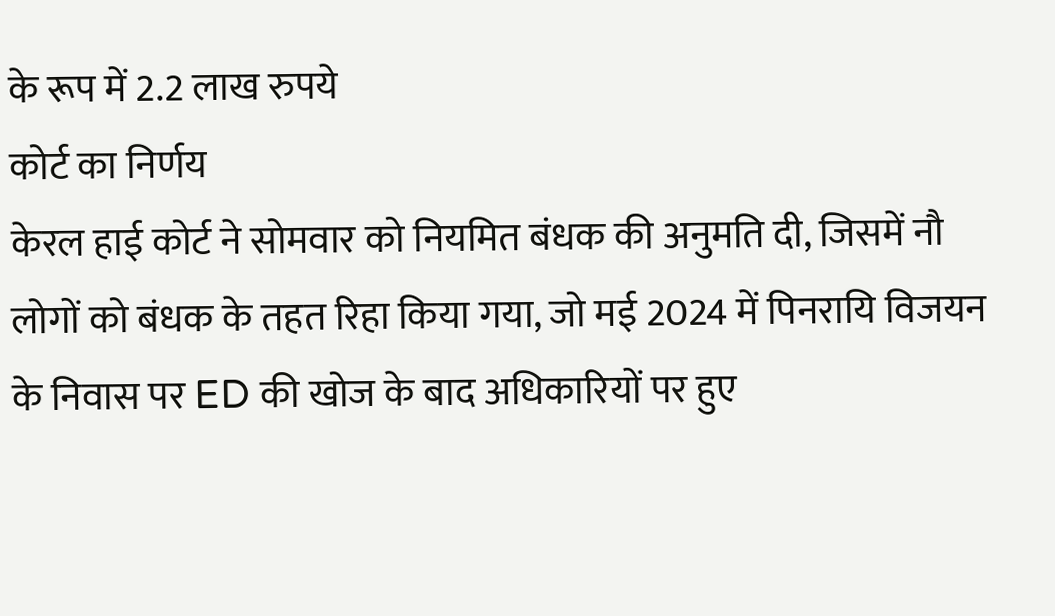के रूप में 2.2 लाख रुपये
कोर्ट का निर्णय
केरल हाई कोर्ट ने सोमवार को नियमित बंधक की अनुमति दी, जिसमें नौ लोगों को बंधक के तहत रिहा किया गया, जो मई 2024 में पिनरायि विजयन के निवास पर ED की खोज के बाद अधिकारियों पर हुए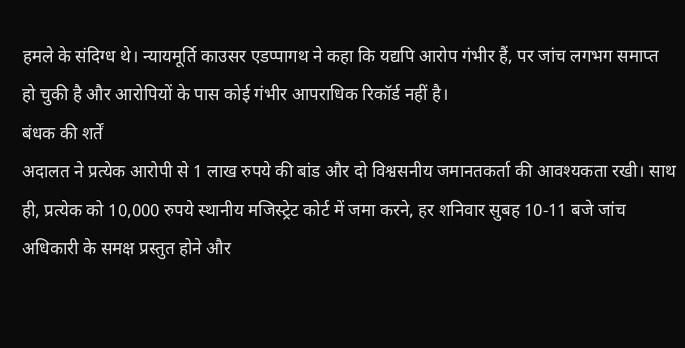हमले के संदिग्ध थे। न्यायमूर्ति काउसर एडप्पागथ ने कहा कि यद्यपि आरोप गंभीर हैं, पर जांच लगभग समाप्त हो चुकी है और आरोपियों के पास कोई गंभीर आपराधिक रिकॉर्ड नहीं है।
बंधक की शर्तें
अदालत ने प्रत्येक आरोपी से 1 लाख रुपये की बांड और दो विश्वसनीय जमानतकर्ता की आवश्यकता रखी। साथ ही, प्रत्येक को 10,000 रुपये स्थानीय मजिस्ट्रेट कोर्ट में जमा करने, हर शनिवार सुबह 10‑11 बजे जांच अधिकारी के समक्ष प्रस्तुत होने और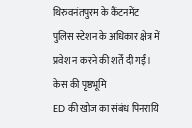थिरुवनंतपुरम के कैंटनमेंट पुलिस स्टेशन के अधिकार क्षेत्र में प्रवेश न करने की शर्तें दी गईं।
केस की पृष्ठभूमि
ED की खोज का संबंध पिनरायि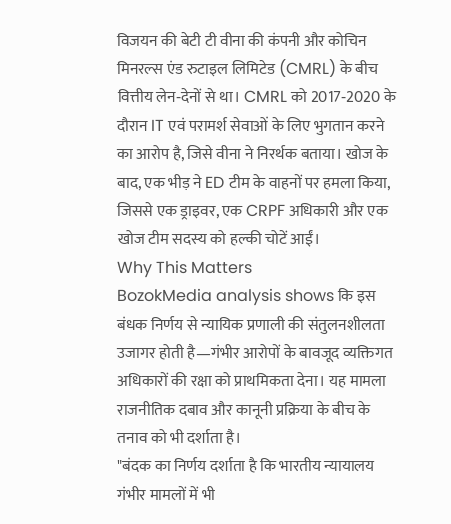विजयन की बेटी टी वीना की कंपनी और कोचिन मिनरल्स एंड रुटाइल लिमिटेड (CMRL) के बीच वित्तीय लेन‑देनों से था। CMRL को 2017‑2020 के दौरान IT एवं परामर्श सेवाओं के लिए भुगतान करने का आरोप है, जिसे वीना ने निरर्थक बताया। खोज के बाद, एक भीड़ ने ED टीम के वाहनों पर हमला किया, जिससे एक ड्राइवर, एक CRPF अधिकारी और एक खोज टीम सदस्य को हल्की चोटें आईं।
Why This Matters
BozokMedia analysis shows कि इस बंधक निर्णय से न्यायिक प्रणाली की संतुलनशीलता उजागर होती है—गंभीर आरोपों के बावजूद व्यक्तिगत अधिकारों की रक्षा को प्राथमिकता देना। यह मामला राजनीतिक दबाव और कानूनी प्रक्रिया के बीच के तनाव को भी दर्शाता है।
"बंदक का निर्णय दर्शाता है कि भारतीय न्यायालय गंभीर मामलों में भी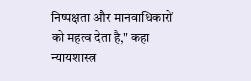निष्पक्षता और मानवाधिकारों को महत्व देता है," कहा न्यायशास्त्र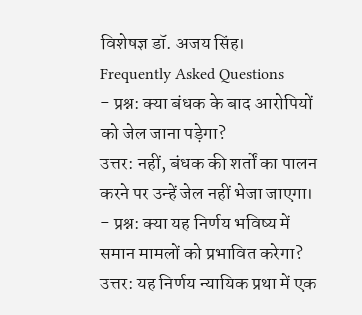विशेषज्ञ डॉ. अजय सिंह।
Frequently Asked Questions
- प्रश्न: क्या बंधक के बाद आरोपियों को जेल जाना पड़ेगा?
उत्तर: नहीं, बंधक की शर्तों का पालन करने पर उन्हें जेल नहीं भेजा जाएगा। - प्रश्न: क्या यह निर्णय भविष्य में समान मामलों को प्रभावित करेगा?
उत्तर: यह निर्णय न्यायिक प्रथा में एक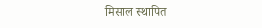मिसाल स्थापित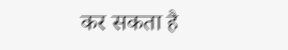कर सकता है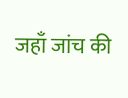जहाँ जांच की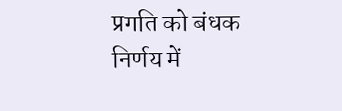प्रगति को बंधक निर्णय में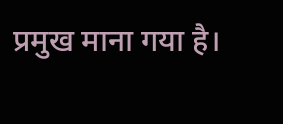प्रमुख माना गया है।